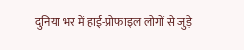दुनिया भर में हाई-प्रोफाइल लोगों से जुड़े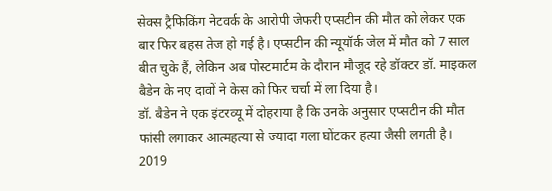सेक्स ट्रैफिकिंग नेटवर्क के आरोपी जेफरी एप्सटीन की मौत को लेकर एक बार फिर बहस तेज हो गई है। एप्सटीन की न्यूयॉर्क जेल में मौत को 7 साल बीत चुके हैं, लेकिन अब पोस्टमार्टम के दौरान मौजूद रहे डॉक्टर डॉ. माइकल बैडेन के नए दावों ने केस को फिर चर्चा में ला दिया है।
डॉ. बैडेन ने एक इंटरव्यू में दोहराया है कि उनके अनुसार एप्सटीन की मौत फांसी लगाकर आत्महत्या से ज्यादा गला घोंटकर हत्या जैसी लगती है।
2019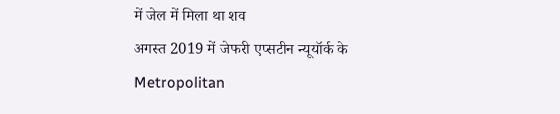में जेल में मिला था शव
अगस्त 2019 में जेफरी एप्सटीन न्यूयॉर्क के Metropolitan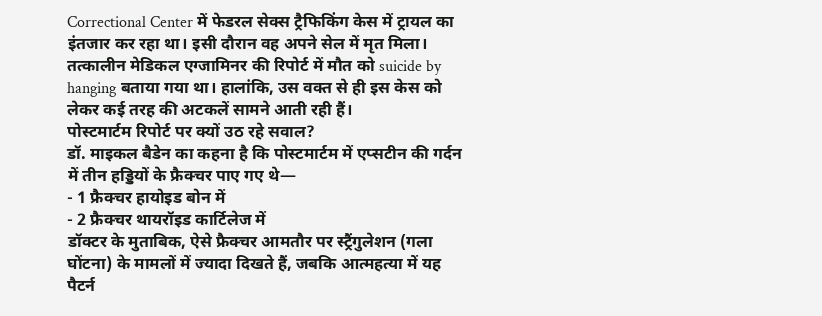Correctional Center में फेडरल सेक्स ट्रैफिकिंग केस में ट्रायल का इंतजार कर रहा था। इसी दौरान वह अपने सेल में मृत मिला।
तत्कालीन मेडिकल एग्जामिनर की रिपोर्ट में मौत को suicide by hanging बताया गया था। हालांकि, उस वक्त से ही इस केस को लेकर कई तरह की अटकलें सामने आती रही हैं।
पोस्टमार्टम रिपोर्ट पर क्यों उठ रहे सवाल?
डॉ. माइकल बैडेन का कहना है कि पोस्टमार्टम में एप्सटीन की गर्दन में तीन हड्डियों के फ्रैक्चर पाए गए थे—
- 1 फ्रैक्चर हायोइड बोन में
- 2 फ्रैक्चर थायरॉइड कार्टिलेज में
डॉक्टर के मुताबिक, ऐसे फ्रैक्चर आमतौर पर स्ट्रैंगुलेशन (गला घोंटना) के मामलों में ज्यादा दिखते हैं, जबकि आत्महत्या में यह पैटर्न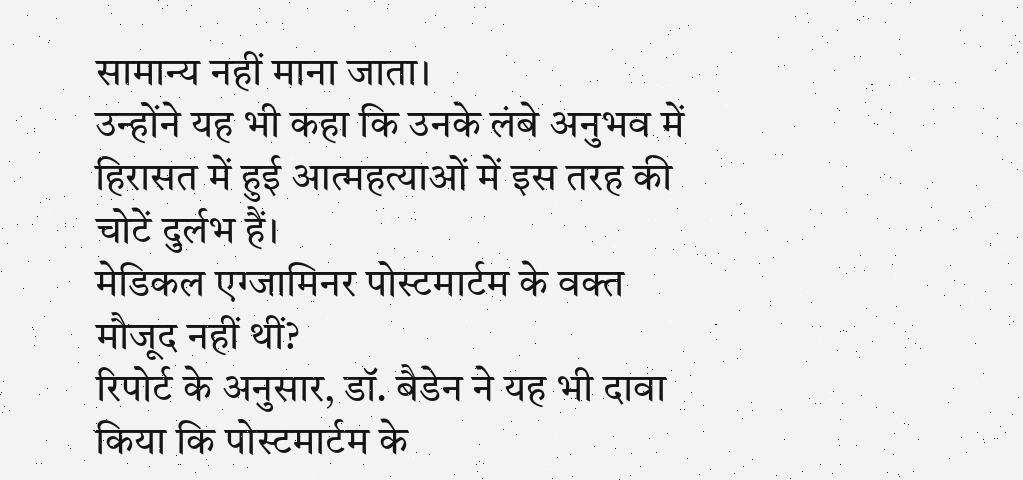सामान्य नहीं माना जाता।
उन्होंने यह भी कहा कि उनके लंबे अनुभव में हिरासत में हुई आत्महत्याओं में इस तरह की चोटें दुर्लभ हैं।
मेडिकल एग्जामिनर पोस्टमार्टम के वक्त मौजूद नहीं थीं?
रिपोर्ट के अनुसार, डॉ. बैडेन ने यह भी दावा किया कि पोस्टमार्टम के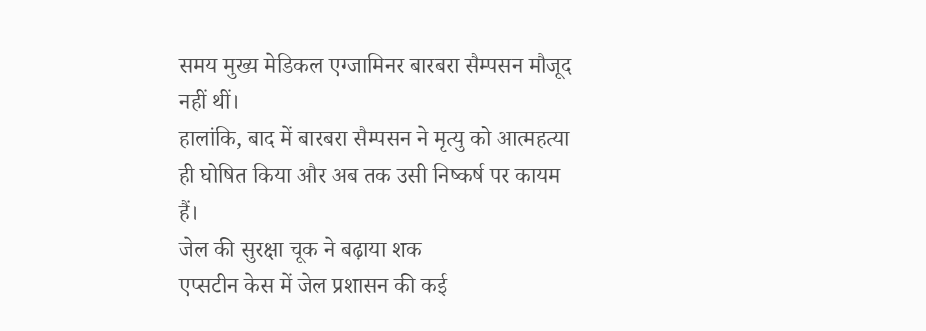समय मुख्य मेडिकल एग्जामिनर बारबरा सैम्पसन मौजूद नहीं थीं।
हालांकि, बाद में बारबरा सैम्पसन ने मृत्यु को आत्महत्या ही घोषित किया और अब तक उसी निष्कर्ष पर कायम हैं।
जेल की सुरक्षा चूक ने बढ़ाया शक
एप्सटीन केस में जेल प्रशासन की कई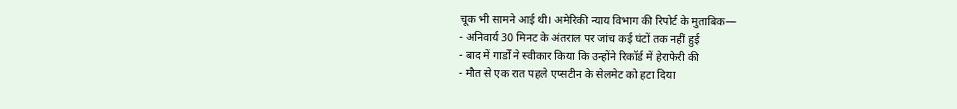चूक भी सामने आई थी। अमेरिकी न्याय विभाग की रिपोर्ट के मुताबिक—
- अनिवार्य 30 मिनट के अंतराल पर जांच कई घंटों तक नहीं हुई
- बाद में गार्डों ने स्वीकार किया कि उन्होंने रिकॉर्ड में हेराफेरी की
- मौत से एक रात पहले एप्सटीन के सेलमेट को हटा दिया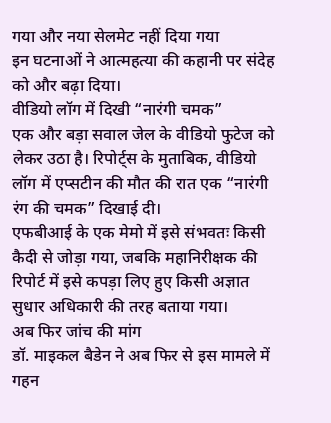गया और नया सेलमेट नहीं दिया गया
इन घटनाओं ने आत्महत्या की कहानी पर संदेह को और बढ़ा दिया।
वीडियो लॉग में दिखी “नारंगी चमक”
एक और बड़ा सवाल जेल के वीडियो फुटेज को लेकर उठा है। रिपोर्ट्स के मुताबिक, वीडियो लॉग में एप्सटीन की मौत की रात एक “नारंगी रंग की चमक” दिखाई दी।
एफबीआई के एक मेमो में इसे संभवतः किसी कैदी से जोड़ा गया, जबकि महानिरीक्षक की रिपोर्ट में इसे कपड़ा लिए हुए किसी अज्ञात सुधार अधिकारी की तरह बताया गया।
अब फिर जांच की मांग
डॉ. माइकल बैडेन ने अब फिर से इस मामले में गहन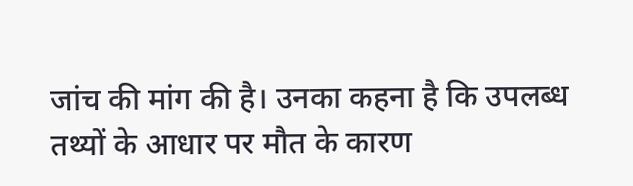जांच की मांग की है। उनका कहना है कि उपलब्ध तथ्यों के आधार पर मौत के कारण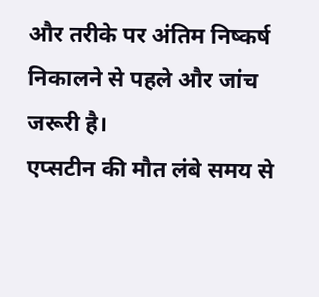और तरीके पर अंतिम निष्कर्ष निकालने से पहले और जांच जरूरी है।
एप्सटीन की मौत लंबे समय से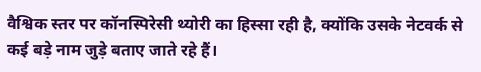वैश्विक स्तर पर कॉनस्पिरेसी थ्योरी का हिस्सा रही है, क्योंकि उसके नेटवर्क से कई बड़े नाम जुड़े बताए जाते रहे हैं।